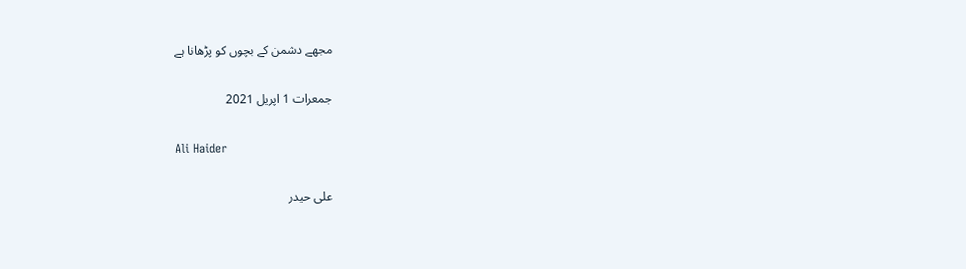مجھے دشمن کے بچوں کو پڑھانا ہے

جمعرات 1 اپریل 2021

Ali Haider

علی حیدر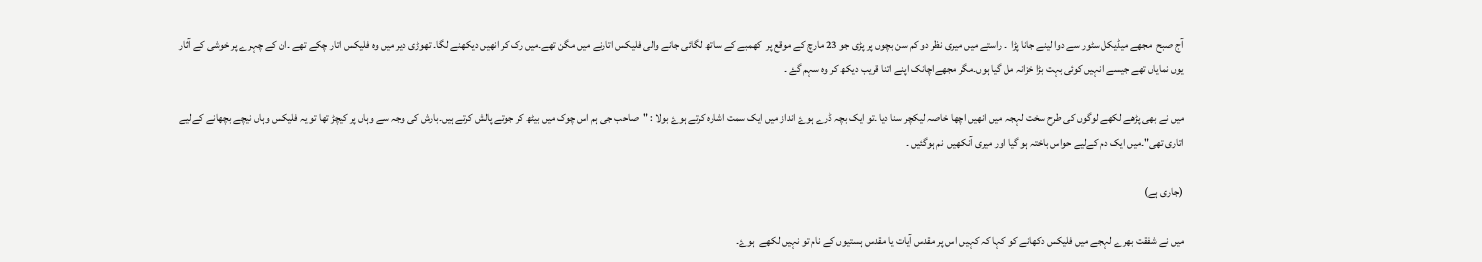آج صبح  مجھے میڈیکل سٹور سے دوا لینے جانا پڑا  ۔ راستے میں میری نظر دو کم سن بچوں پر پڑی جو 23 مارچ کے موقع پر  کھمبے کے ساتھ لگائی جانے والی فلیکس اتارنے میں مگن تھے۔میں رک کر انھیں دیکھنے لگا۔ تھوڑی دیر میں وہ فلیکس اتار چکے تھے ۔ان کے چہرے پر خوشی کے آثار یوں نمایاں تھے جیسے انہیں کوئی بہت بڑا خزانہ مل گیا ہوں۔مگر مجھےاچانک اپنے اتنا قریب دیکھ کر وہ سہم گۓ ۔

میں نے بھی پڑھے لکھے لوگوں کی طرح سخت لہجہ میں انھیں اچھا خاصہ لیکچر سنا دیا ۔تو ایک بچہ ڈرے ہوۓ انداز میں ایک سمت اشارہ کرتے ہوۓ بولا : "صاحب جی ہم اس چوک میں بیٹھ کر جوتے پالش کرتے ہیں۔بارش کی وجہ سے وہاں پر کیچڑ تھا تو یہ فلیکس وہاں نیچے بچھانے کےلیے اتاری تھی"۔میں ایک دم کےلیے حواس باختہ ہو گیا اور میری آنکھیں  نم ہوگئیں ۔

(جاری ہے)

میں نے شفقت بھرے لہجے میں فلیکس دکھانے کو کہا کہ کہیں اس پر مقدس آیات یا مقدس ہستیوں کے نام تو نہیں لکھے  ہوۓ۔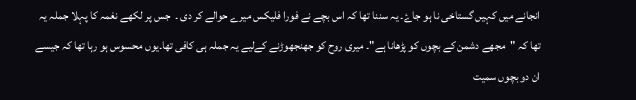انجانے میں کہیں گستاخی نا ہو جاۓ۔ یہ سننا تھا کہ اس بچے نے فورا فلیکس میرے حوالے کر دی ۔  جس پر لکھے نغمہ کا پہلا جملہ یہ تھا کہ "مجھے دشمن کے بچوں کو پڑھانا ہے"۔ میری روح کو جھنجھوڑنے کےلیے یہ جملہ ہی کافی تھا۔یوں محسوس ہو رہا تھا کہ جیسے ان دو بچوں سمیت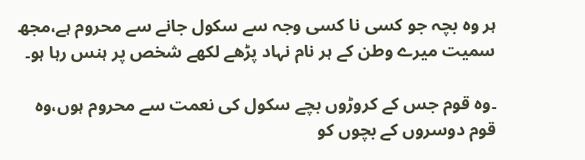ہر وہ بچہ جو کسی نا کسی وجہ سے سکول جانے سے محروم ہے،مجھ سمیت میرے وطن کے ہر نام نہاد پڑھے لکھے شخص پر ہنس رہا ہو۔

۔وہ قوم جس کے کروڑوں بچے سکول کی نعمت سے محروم ہوں،وہ قوم دوسروں کے بچوں کو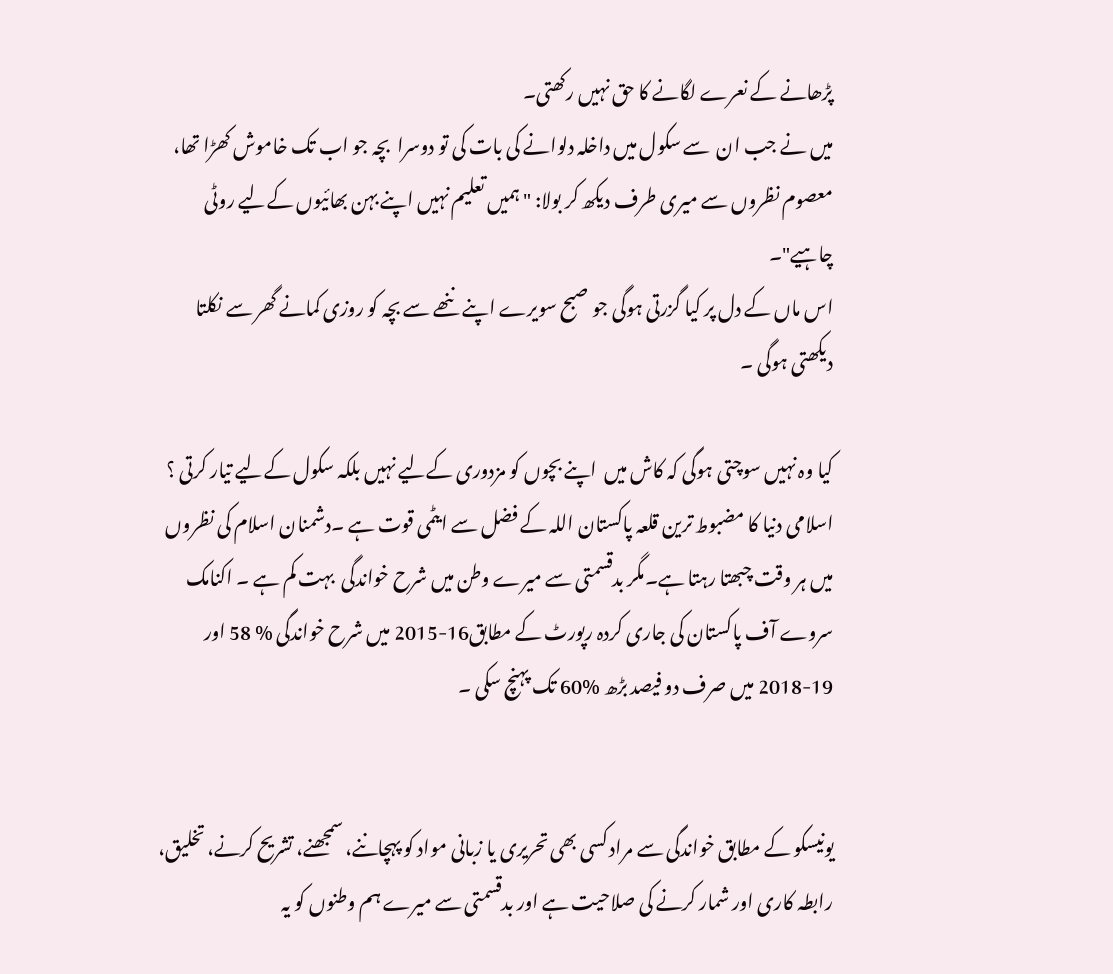پڑھانے کے نعرے لگانے کا حق نہیں رکھتی۔
میں نے جب ان  سے سکول میں داخلہ دلوانے کی بات کی تو دوسرا  بچہ جو اب تک خاموش کھڑا تھا، معصوم نظروں سے میری طرف دیکھ کر بولا: "ہمیں تعلیم نہیں اپنے بہن بھائیوں کےلیے روٹی چاہیے"۔
اس ماں کے دل پر کیا گزرتی ہوگی جو صبح سویرے اپنے ننھے سے بچہ کو روزی کمانے گھر سے نکلتا دیکھتی ہوگی ۔

کیا وہ نہیں سوچتی ہوگی کہ کاش میں  اپنے بچوں کو مزدوری کےلیے نہیں بلکہ سکول کےلیے تیار کرتی ؟
اسلامی دنیا کا مضبوط ترین قلعہ پاکستان اللہ کے فضل سے ایٹمی قوت ہے ۔دشمنان اسلام کی نظروں میں ہر وقت چبھتا رہتا ہے۔مگر بدقسمتی سے میرے وطن میں شرح خواندگی  بہت کم ہے ۔ اکنامک سروے آف پاکستان کی جاری کردہ رپورٹ کے مطابق16-2015 میں شرح خواندگی % 58 اور 19-2018 میں صرف دو فیصد بڑھ %60 تک پہنچ سکی ۔


یونیسکو کے مطابق خواندگی سے مراد کسی بھی تحریری یا زبانی مواد کو پہچاننے، سمجھنے، تشریح کرنے، تخلیق، رابطہ کاری اور شمار کرنے کی صلاحیت ہے اور بدقسمتی سے میرے ہم وطنوں کو یہ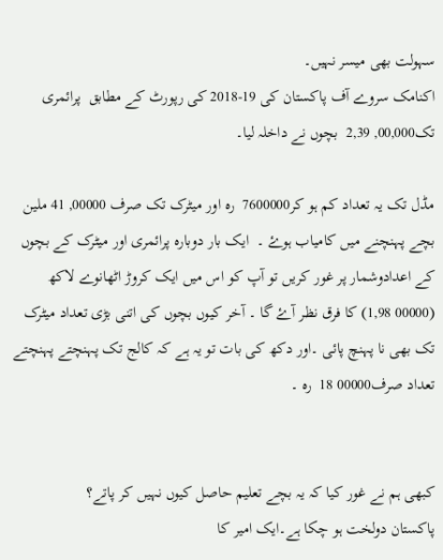سہولت بھی میسر نہیں۔
اکنامک سروے آف پاکستان کی 19-2018 کی رپورٹ کے مطابق  پرائمری تک00,000, 2,39  بچوں نے داخلہ لیا۔

مڈل تک یہ تعداد کم ہو کر7600000  رہ اور میٹرک تک صرف 00000, 41 ملین بچے پہنچنے میں کامیاب ہوۓ ۔  ایک بار دوبارہ پرائمری اور میٹرک کے بچوں کے اعدادوشمار پر غور کریں تو آپ کو اس میں ایک کروڑ اٹھانوے لاکھ
(00000 1,98) کا فرق نظر آۓ گا ۔ آخر کیوں بچوں کی اتنی بڑی تعداد میٹرک تک بھی نا پہنچ پائی ۔اور دکھ کی بات تو یہ ہے کہ کالج تک پہنچتے پہنچتے تعداد صرف00000 18  رہ ۔


کبھی ہم نے غور کیا کہ یہ بچے تعلیم حاصل کیوں نہیں کر پاتے؟
پاکستان دولخت ہو چکا ہے۔ایک امیر کا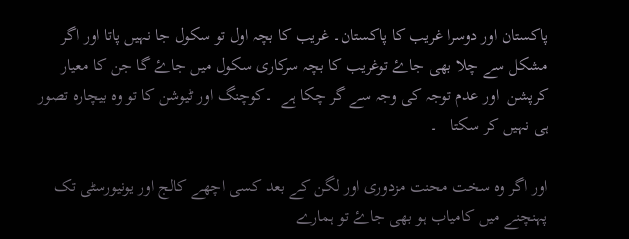پاکستان اور دوسرا غریب کا پاکستان۔ غریب کا بچہ اول تو سکول جا نہیں پاتا اور اگر مشکل سے چلا بھی جاۓ توغریب کا بچہ سرکاری سکول میں جاۓ گا جن کا معیار کرپشن  اور عدم توجہ کی وجہ سے گر چکا ہے  ۔کوچنگ اور ٹیوشن کا تو وہ بیچارہ تصور ہی نہیں کر سکتا   ۔

اور اگر وہ سخت محنت مزدوری اور لگن کے بعد کسی اچھے کالج اور یونیورسٹی تک پہنچنے میں کامیاب ہو بھی جاۓ تو ہمارے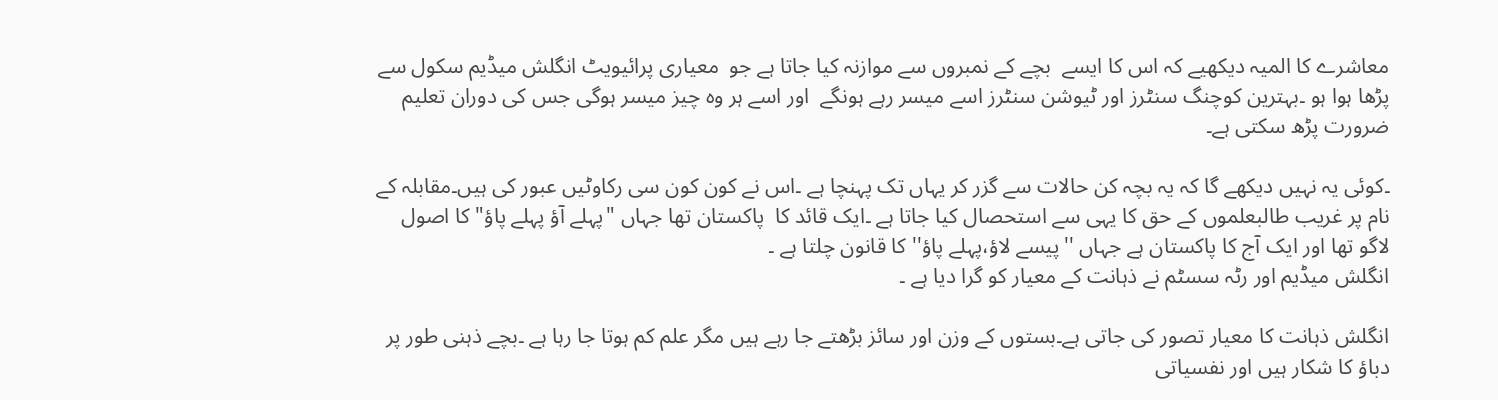معاشرے کا المیہ دیکھیے کہ اس کا ایسے  بچے کے نمبروں سے موازنہ کیا جاتا ہے جو  معیاری پرائیویٹ انگلش میڈیم سکول سے پڑھا ہوا ہو ۔بہترین کوچنگ سنٹرز اور ٹیوشن سنٹرز اسے میسر رہے ہونگے  اور اسے ہر وہ چیز میسر ہوگی جس کی دوران تعلیم ضرورت پڑھ سکتی ہے۔

۔کوئی یہ نہیں دیکھے گا کہ یہ بچہ کن حالات سے گزر کر یہاں تک پہنچا ہے ۔اس نے کون کون سی رکاوٹیں عبور کی ہیں۔مقابلہ کے نام پر غریب طالبعلموں کے حق کا یہی سے استحصال کیا جاتا ہے ۔ایک قائد کا  پاکستان تھا جہاں "پہلے آؤ پہلے پاؤ" کا اصول لاگو تھا اور ایک آج کا پاکستان ہے جہاں ''پیسے لاؤ،پہلے پاؤ'' کا قانون چلتا ہے ۔
انگلش میڈیم اور رٹہ سسٹم نے ذہانت کے معیار کو گرا دیا ہے ۔

انگلش ذہانت کا معیار تصور کی جاتی ہے۔بستوں کے وزن اور سائز بڑھتے جا رہے ہیں مگر علم کم ہوتا جا رہا ہے ۔بچے ذہنی طور پر دباؤ کا شکار ہیں اور نفسیاتی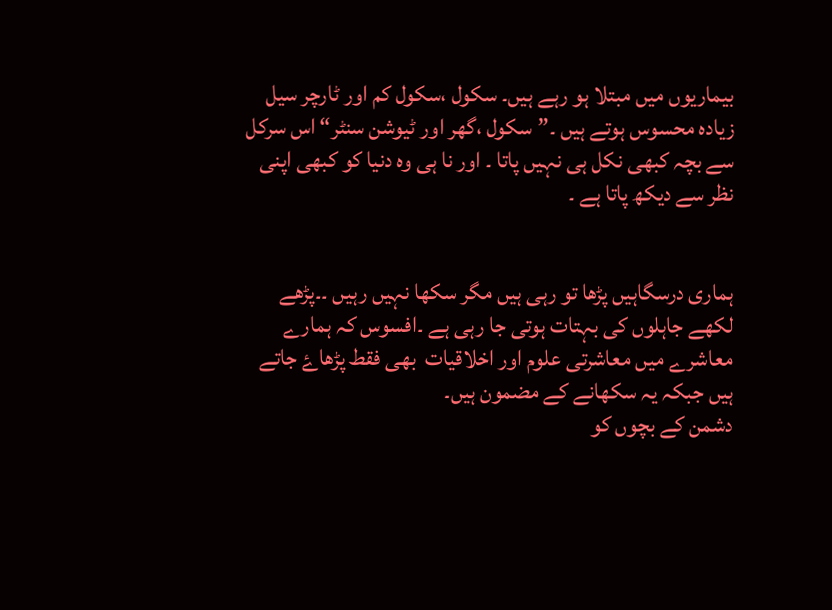بیماریوں میں مبتلا ہو رہے ہیں۔ سکول ،سکول کم اور ٹارچر سیل زیادہ محسوس ہوتے ہیں ۔”سکول ،گھر اور ٹیوشن سنٹر“ اس سرکل سے بچہ کبھی نکل ہی نہیں پاتا ۔ اور نا ہی وہ دنیا کو کبھی اپنی نظر سے دیکھ پاتا ہے ۔


ہماری درسگاہیں پڑھا تو رہی ہیں مگر سکھا نہیں رہیں ۔۔پڑھے لکھے جاہلوں کی بہتات ہوتی جا رہی ہے ۔افسوس کہ ہمارے معاشرے میں معاشرتی علوم اور اخلاقیات  بھی فقط پڑھاۓ جاتے ہیں جبکہ یہ سکھانے کے مضمون ہیں۔
دشمن کے بچوں کو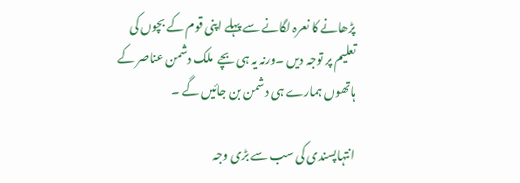پڑھانے کا نعرہ لگانے سے پہلے اپنی قوم کے بچوں کی تعلیم پر توجہ دیں ۔ورنہ یہ ہی بچے  ملک دشمن عناصر کے ہاتھوں ہمارے ہی دشمن بن جائیں گے ۔

انتہاپسندی کی سب سے بڑی وجہ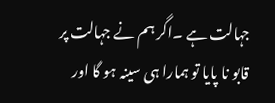جہالت ہے ۔اگر ہم نے جہالت پر قابو نا پایا تو ہمارا ہی سینہ ہو گا اور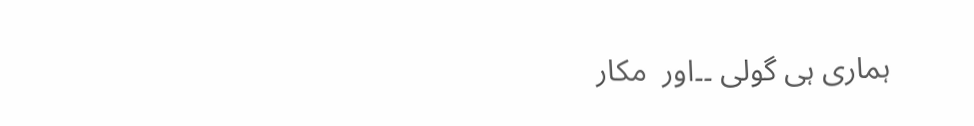ہماری ہی گولی ۔۔اور  مکار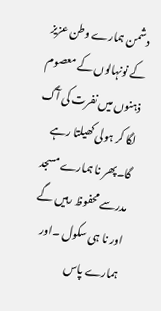دشمن ہمارے وطن عزیز کے نونہالوں کے معصوم ذہنوں میں نفرت کی آگ لگا کر ہولی کھیلتا رہے گا۔پھر نا ہمارے مسجد مدرسے محفوظ رہیں گے اور نا ہی سکول ۔اور ہمارے پاس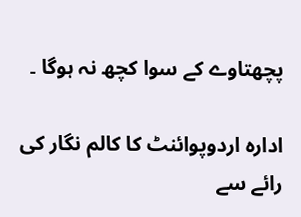پچھتاوے کے سوا کچھ نہ ہوگا ۔

ادارہ اردوپوائنٹ کا کالم نگار کی رائے سے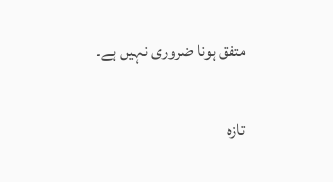متفق ہونا ضروری نہیں ہے۔

تازہ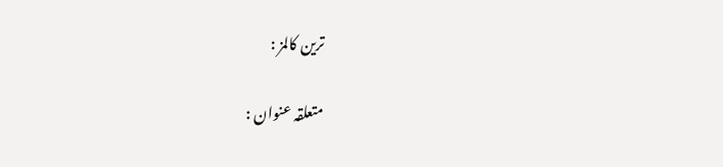ترین کالمز :

متعلقہ عنوان :